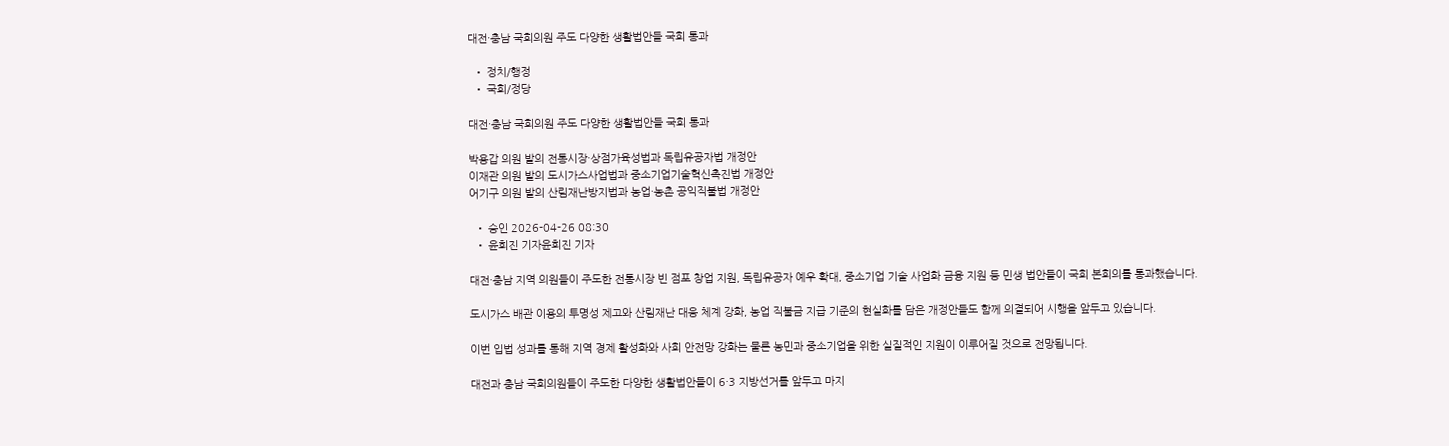대전·충남 국회의원 주도 다양한 생활법안들 국회 통과

  • 정치/행정
  • 국회/정당

대전·충남 국회의원 주도 다양한 생활법안들 국회 통과

박용갑 의원 발의 전통시장·상점가육성법과 독립유공자법 개정안
이재관 의원 발의 도시가스사업법과 중소기업기술혁신촉진법 개정안
어기구 의원 발의 산림재난방지법과 농업·농촌 공익직불법 개정안

  • 승인 2026-04-26 08:30
  • 윤희진 기자윤희진 기자

대전·충남 지역 의원들이 주도한 전통시장 빈 점포 창업 지원, 독립유공자 예우 확대, 중소기업 기술 사업화 금융 지원 등 민생 법안들이 국회 본회의를 통과했습니다.

도시가스 배관 이용의 투명성 제고와 산림재난 대응 체계 강화, 농업 직불금 지급 기준의 현실화를 담은 개정안들도 함께 의결되어 시행을 앞두고 있습니다.

이번 입법 성과를 통해 지역 경제 활성화와 사회 안전망 강화는 물론 농민과 중소기업을 위한 실질적인 지원이 이루어질 것으로 전망됩니다.

대전과 충남 국회의원들이 주도한 다양한 생활법안들이 6·3 지방선거를 앞두고 마지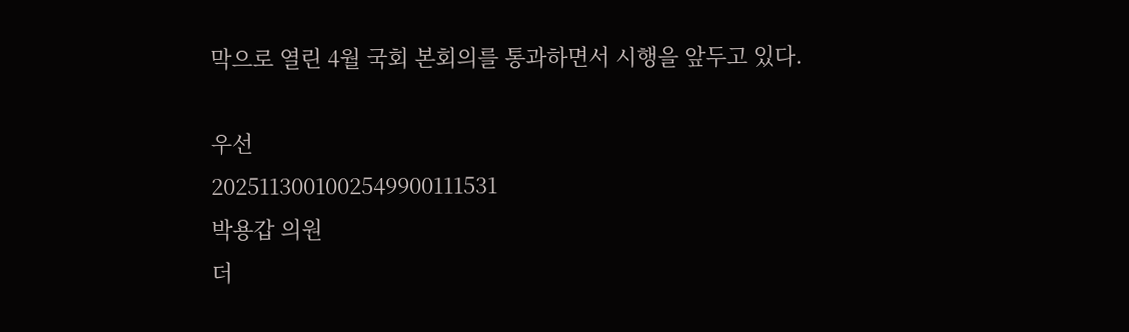막으로 열린 4월 국회 본회의를 통과하면서 시행을 앞두고 있다.

우선
2025113001002549900111531
박용갑 의원
더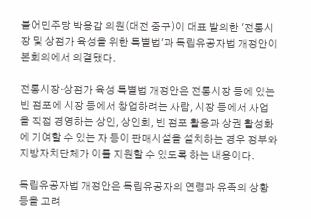불어민주당 박용갑 의원(대전 중구)이 대표 발의한 '전통시장 및 상점가 육성을 위한 특별법'과 독립유공자법 개정안이 본회의에서 의결됐다.

전통시장·상점가 육성 특별법 개정안은 전통시장 등에 있는 빈 점포에 시장 등에서 창업하려는 사람, 시장 등에서 사업을 직접 경영하는 상인, 상인회, 빈 점포 활용과 상권 활성화에 기여할 수 있는 자 등이 판매시설을 설치하는 경우 정부와 지방자치단체가 이를 지원할 수 있도록 하는 내용이다.

독립유공자법 개정안은 독립유공자의 연령과 유족의 상황 등을 고려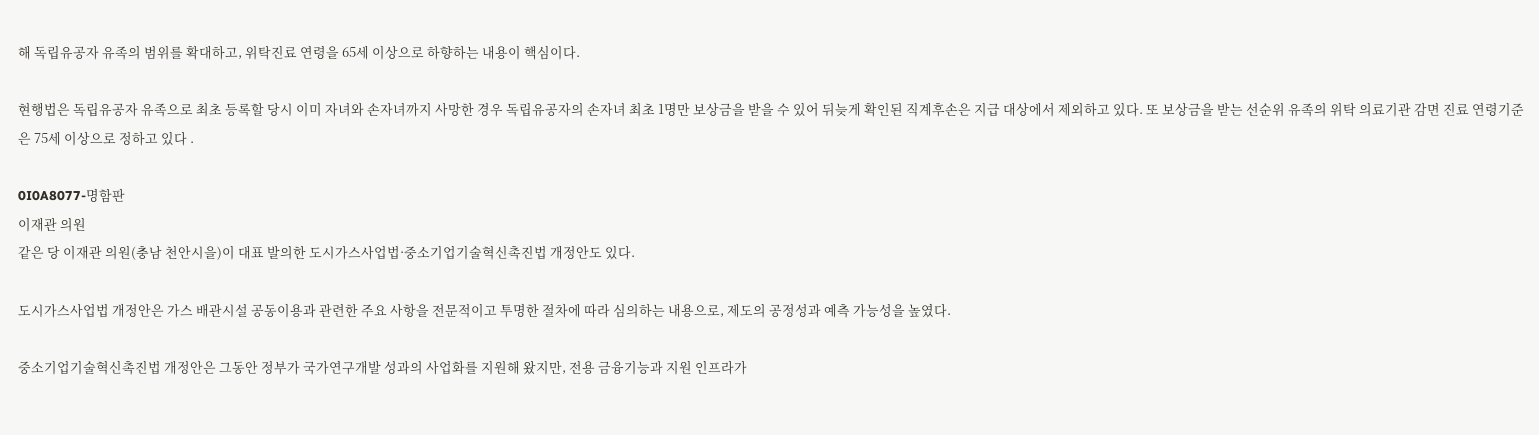해 독립유공자 유족의 범위를 확대하고, 위탁진료 연령을 65세 이상으로 하향하는 내용이 핵심이다.

현행법은 독립유공자 유족으로 최초 등록할 당시 이미 자녀와 손자녀까지 사망한 경우 독립유공자의 손자녀 최초 1명만 보상금을 받을 수 있어 뒤늦게 확인된 직계후손은 지급 대상에서 제외하고 있다. 또 보상금을 받는 선순위 유족의 위탁 의료기관 감면 진료 연령기준은 75세 이상으로 정하고 있다 .

0I0A8077-명함판
이재관 의원
같은 당 이재관 의원(충남 천안시을)이 대표 발의한 도시가스사업법·중소기업기술혁신촉진법 개정안도 있다.

도시가스사업법 개정안은 가스 배관시설 공동이용과 관련한 주요 사항을 전문적이고 투명한 절차에 따라 심의하는 내용으로, 제도의 공정성과 예측 가능성을 높였다.

중소기업기술혁신촉진법 개정안은 그동안 정부가 국가연구개발 성과의 사업화를 지원해 왔지만, 전용 금융기능과 지원 인프라가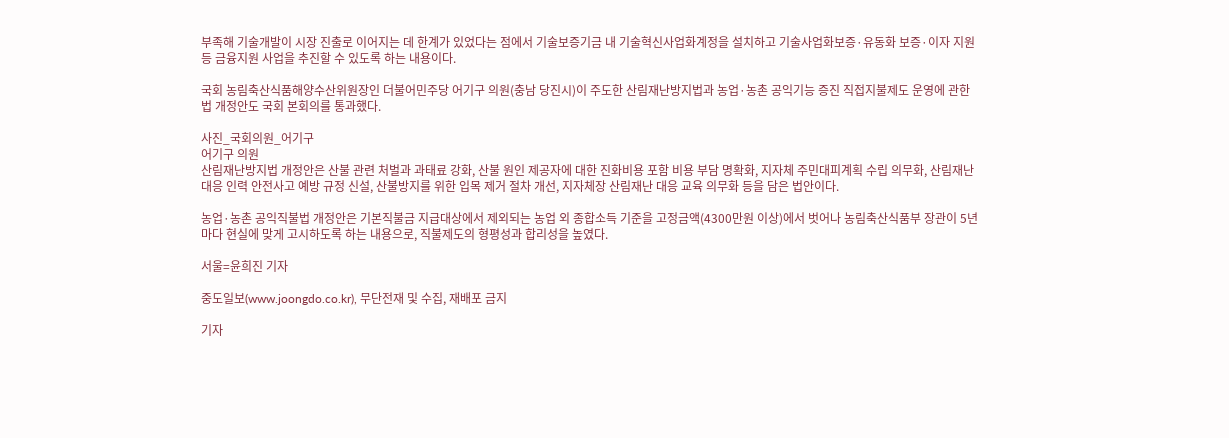부족해 기술개발이 시장 진출로 이어지는 데 한계가 있었다는 점에서 기술보증기금 내 기술혁신사업화계정을 설치하고 기술사업화보증·유동화 보증·이자 지원 등 금융지원 사업을 추진할 수 있도록 하는 내용이다.

국회 농림축산식품해양수산위원장인 더불어민주당 어기구 의원(충남 당진시)이 주도한 산림재난방지법과 농업·농촌 공익기능 증진 직접지불제도 운영에 관한 법 개정안도 국회 본회의를 통과했다.

사진_국회의원_어기구
어기구 의원
산림재난방지법 개정안은 산불 관련 처벌과 과태료 강화, 산불 원인 제공자에 대한 진화비용 포함 비용 부담 명확화, 지자체 주민대피계획 수립 의무화, 산림재난 대응 인력 안전사고 예방 규정 신설, 산불방지를 위한 입목 제거 절차 개선, 지자체장 산림재난 대응 교육 의무화 등을 담은 법안이다.

농업·농촌 공익직불법 개정안은 기본직불금 지급대상에서 제외되는 농업 외 종합소득 기준을 고정금액(4300만원 이상)에서 벗어나 농림축산식품부 장관이 5년마다 현실에 맞게 고시하도록 하는 내용으로, 직불제도의 형평성과 합리성을 높였다.

서울=윤희진 기자

중도일보(www.joongdo.co.kr), 무단전재 및 수집, 재배포 금지

기자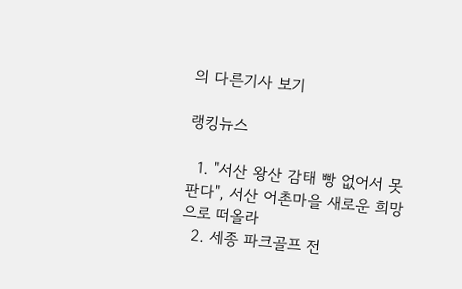의 다른기사 보기

랭킹뉴스

  1. "서산 왕산 감태 빵 없어서 못 판다", 서산 어촌마을 새로운 희망으로 떠올라
  2. 세종 파크골프 전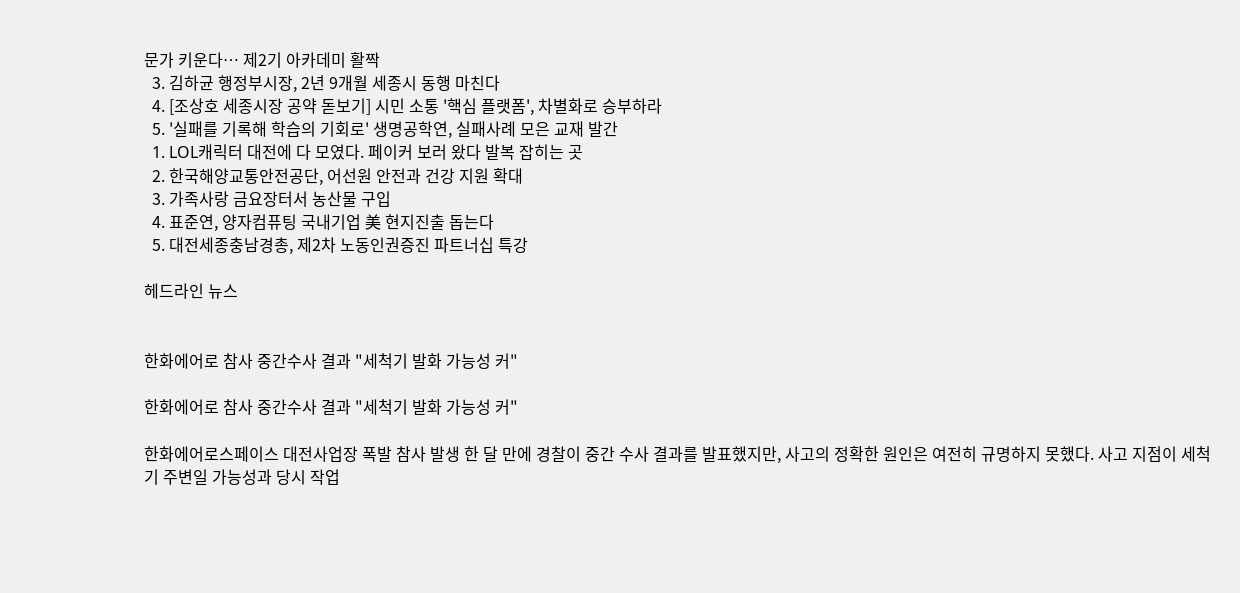문가 키운다… 제2기 아카데미 활짝
  3. 김하균 행정부시장, 2년 9개월 세종시 동행 마친다
  4. [조상호 세종시장 공약 돋보기] 시민 소통 '핵심 플랫폼', 차별화로 승부하라
  5. '실패를 기록해 학습의 기회로' 생명공학연, 실패사례 모은 교재 발간
  1. LOL캐릭터 대전에 다 모였다. 페이커 보러 왔다 발복 잡히는 곳
  2. 한국해양교통안전공단, 어선원 안전과 건강 지원 확대
  3. 가족사랑 금요장터서 농산물 구입
  4. 표준연, 양자컴퓨팅 국내기업 美 현지진출 돕는다
  5. 대전세종충남경총, 제2차 노동인권증진 파트너십 특강

헤드라인 뉴스


한화에어로 참사 중간수사 결과 "세척기 발화 가능성 커"

한화에어로 참사 중간수사 결과 "세척기 발화 가능성 커"

한화에어로스페이스 대전사업장 폭발 참사 발생 한 달 만에 경찰이 중간 수사 결과를 발표했지만, 사고의 정확한 원인은 여전히 규명하지 못했다. 사고 지점이 세척기 주변일 가능성과 당시 작업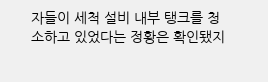자들이 세척 설비 내부 탱크를 청소하고 있었다는 정황은 확인됐지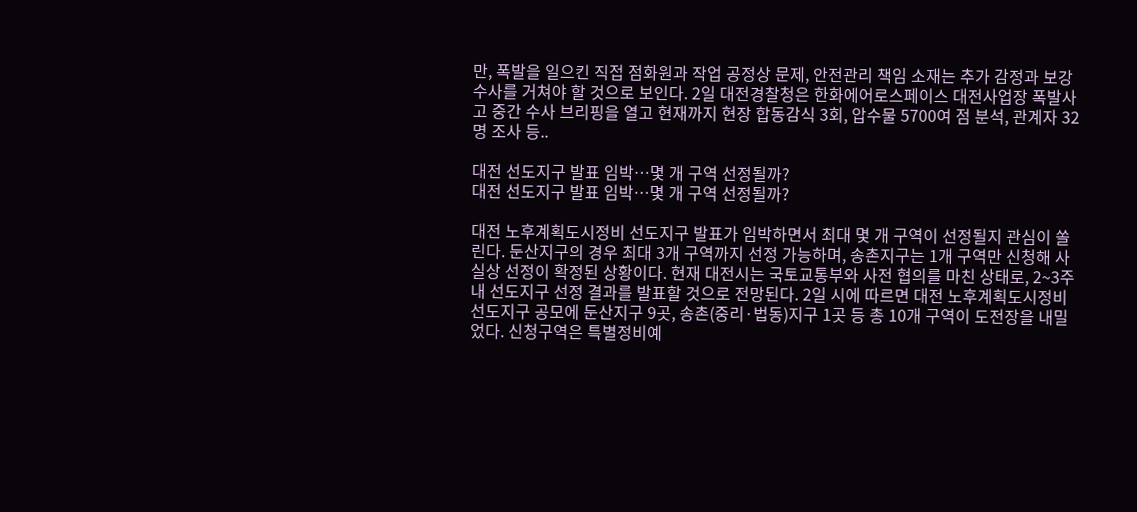만, 폭발을 일으킨 직접 점화원과 작업 공정상 문제, 안전관리 책임 소재는 추가 감정과 보강 수사를 거쳐야 할 것으로 보인다. 2일 대전경찰청은 한화에어로스페이스 대전사업장 폭발사고 중간 수사 브리핑을 열고 현재까지 현장 합동감식 3회, 압수물 5700여 점 분석, 관계자 32명 조사 등..

대전 선도지구 발표 임박…몇 개 구역 선정될까?
대전 선도지구 발표 임박…몇 개 구역 선정될까?

대전 노후계획도시정비 선도지구 발표가 임박하면서 최대 몇 개 구역이 선정될지 관심이 쏠린다. 둔산지구의 경우 최대 3개 구역까지 선정 가능하며, 송촌지구는 1개 구역만 신청해 사실상 선정이 확정된 상황이다. 현재 대전시는 국토교통부와 사전 협의를 마친 상태로, 2~3주 내 선도지구 선정 결과를 발표할 것으로 전망된다. 2일 시에 따르면 대전 노후계획도시정비 선도지구 공모에 둔산지구 9곳, 송촌(중리·법동)지구 1곳 등 총 10개 구역이 도전장을 내밀었다. 신청구역은 특별정비예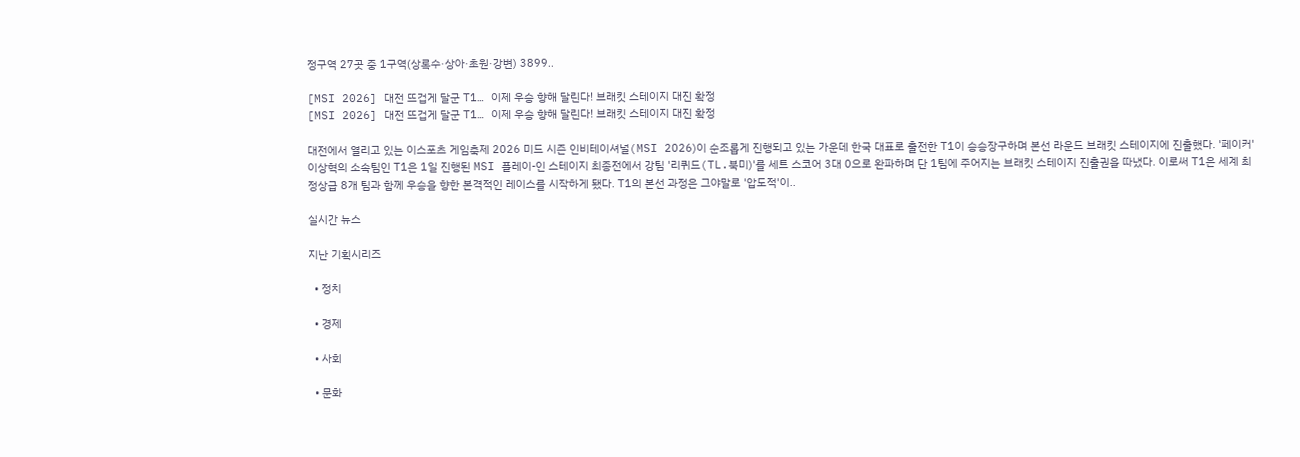정구역 27곳 중 1구역(상록수·상아·초원·강변) 3899..

[MSI 2026] 대전 뜨겁게 달군 T1… 이제 우승 향해 달린다! 브래킷 스테이지 대진 확정
[MSI 2026] 대전 뜨겁게 달군 T1… 이제 우승 향해 달린다! 브래킷 스테이지 대진 확정

대전에서 열리고 있는 이스포츠 게임축제 2026 미드 시즌 인비테이셔널(MSI 2026)이 순조롭게 진행되고 있는 가운데 한국 대표로 출전한 T1이 승승장구하며 본선 라운드 브래킷 스테이지에 진출했다. '페이커' 이상혁의 소속팀인 T1은 1일 진행된 MSI 플레이-인 스테이지 최종전에서 강팀 '리퀴드(TL.북미)'를 세트 스코어 3대 0으로 완파하며 단 1팀에 주어지는 브래킷 스테이지 진출권을 따냈다. 이로써 T1은 세계 최정상급 8개 팀과 함께 우승을 향한 본격적인 레이스를 시작하게 됐다. T1의 본선 과정은 그야말로 '압도적'이..

실시간 뉴스

지난 기획시리즈

  • 정치

  • 경제

  • 사회

  • 문화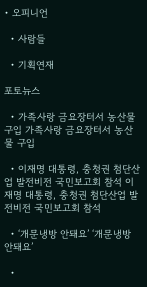• 오피니언

  • 사람들

  • 기획연재

포토뉴스

  • 가족사랑 금요장터서 농산물 구입 가족사랑 금요장터서 농산물 구입

  • 이재명 대통령, 충청권 첨단산업 발전비전 국민보고회 참석 이재명 대통령, 충청권 첨단산업 발전비전 국민보고회 참석

  • ‘개문냉방 안돼요’ ‘개문냉방 안돼요’

  •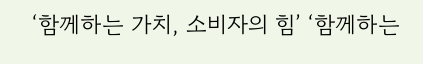‘함께하는 가치, 소비자의 힘’ ‘함께하는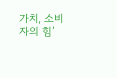가치, 소비자의 힘’